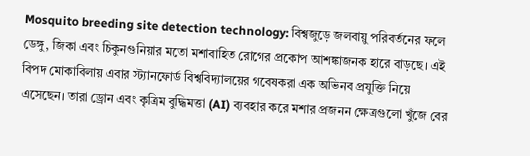Mosquito breeding site detection technology: বিশ্বজুড়ে জলবায়ু পরিবর্তনের ফলে ডেঙ্গু, জিকা এবং চিকুনগুনিয়ার মতো মশাবাহিত রোগের প্রকোপ আশঙ্কাজনক হারে বাড়ছে। এই বিপদ মোকাবিলায় এবার স্ট্যানফোর্ড বিশ্ববিদ্যালয়ের গবেষকরা এক অভিনব প্রযুক্তি নিয়ে এসেছেন। তারা ড্রোন এবং কৃত্রিম বুদ্ধিমত্তা (AI) ব্যবহার করে মশার প্রজনন ক্ষেত্রগুলো খুঁজে বের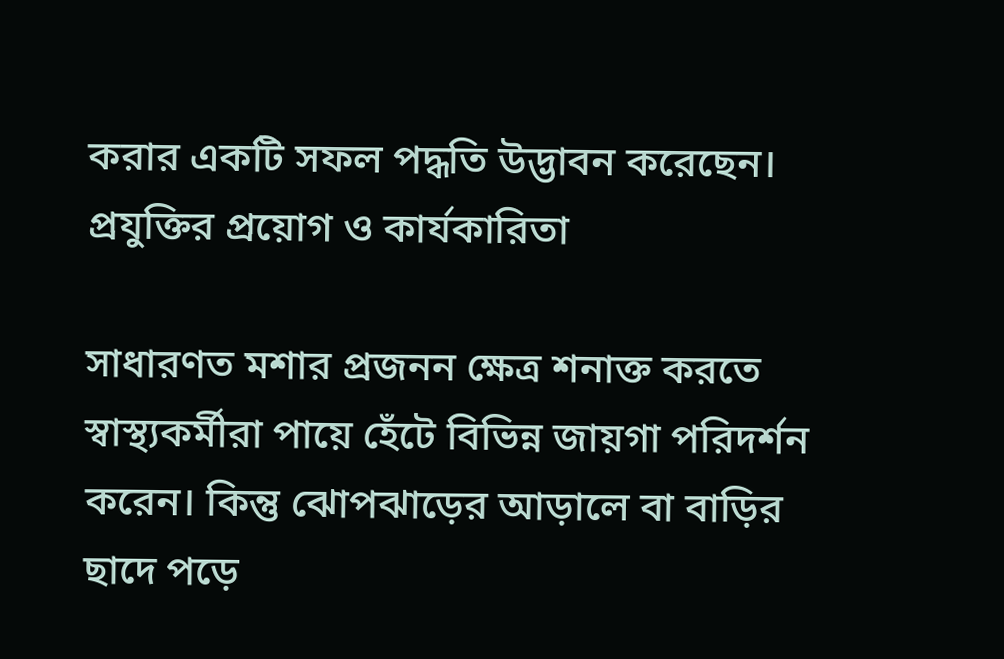করার একটি সফল পদ্ধতি উদ্ভাবন করেছেন।
প্রযুক্তির প্রয়োগ ও কার্যকারিতা

সাধারণত মশার প্রজনন ক্ষেত্র শনাক্ত করতে স্বাস্থ্যকর্মীরা পায়ে হেঁটে বিভিন্ন জায়গা পরিদর্শন করেন। কিন্তু ঝোপঝাড়ের আড়ালে বা বাড়ির ছাদে পড়ে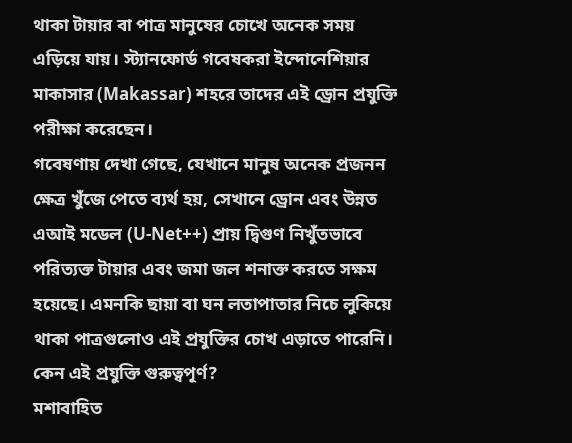থাকা টায়ার বা পাত্র মানুষের চোখে অনেক সময় এড়িয়ে যায়। স্ট্যানফোর্ড গবেষকরা ইন্দোনেশিয়ার মাকাসার (Makassar) শহরে তাদের এই ড্রোন প্রযুক্তি পরীক্ষা করেছেন।
গবেষণায় দেখা গেছে, যেখানে মানুষ অনেক প্রজনন ক্ষেত্র খুঁজে পেতে ব্যর্থ হয়, সেখানে ড্রোন এবং উন্নত এআই মডেল (U-Net++) প্রায় দ্বিগুণ নিখুঁতভাবে পরিত্যক্ত টায়ার এবং জমা জল শনাক্ত করতে সক্ষম হয়েছে। এমনকি ছায়া বা ঘন লতাপাতার নিচে লুকিয়ে থাকা পাত্রগুলোও এই প্রযুক্তির চোখ এড়াতে পারেনি।
কেন এই প্রযুক্তি গুরুত্বপূর্ণ?
মশাবাহিত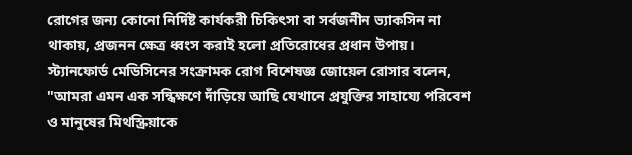রোগের জন্য কোনো নির্দিষ্ট কার্যকরী চিকিৎসা বা সর্বজনীন ভ্যাকসিন না থাকায়, প্রজনন ক্ষেত্র ধ্বংস করাই হলো প্রতিরোধের প্রধান উপায়। স্ট্যানফোর্ড মেডিসিনের সংক্রামক রোগ বিশেষজ্ঞ জোয়েল রোসার বলেন, "আমরা এমন এক সন্ধিক্ষণে দাঁড়িয়ে আছি যেখানে প্রযুক্তির সাহায্যে পরিবেশ ও মানুষের মিথস্ক্রিয়াকে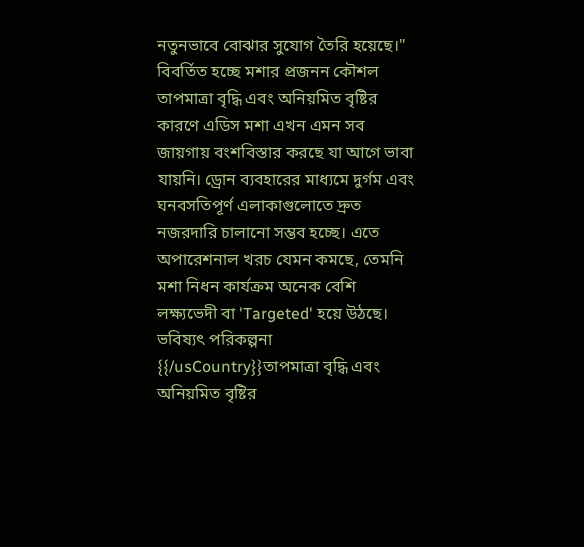নতুনভাবে বোঝার সুযোগ তৈরি হয়েছে।"
বিবর্তিত হচ্ছে মশার প্রজনন কৌশল
তাপমাত্রা বৃদ্ধি এবং অনিয়মিত বৃষ্টির কারণে এডিস মশা এখন এমন সব জায়গায় বংশবিস্তার করছে যা আগে ভাবা যায়নি। ড্রোন ব্যবহারের মাধ্যমে দুর্গম এবং ঘনবসতিপূর্ণ এলাকাগুলোতে দ্রুত নজরদারি চালানো সম্ভব হচ্ছে। এতে অপারেশনাল খরচ যেমন কমছে, তেমনি মশা নিধন কার্যক্রম অনেক বেশি লক্ষ্যভেদী বা 'Targeted' হয়ে উঠছে।
ভবিষ্যৎ পরিকল্পনা
{{/usCountry}}তাপমাত্রা বৃদ্ধি এবং অনিয়মিত বৃষ্টির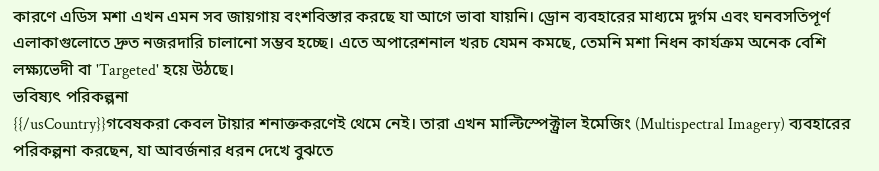কারণে এডিস মশা এখন এমন সব জায়গায় বংশবিস্তার করছে যা আগে ভাবা যায়নি। ড্রোন ব্যবহারের মাধ্যমে দুর্গম এবং ঘনবসতিপূর্ণ এলাকাগুলোতে দ্রুত নজরদারি চালানো সম্ভব হচ্ছে। এতে অপারেশনাল খরচ যেমন কমছে, তেমনি মশা নিধন কার্যক্রম অনেক বেশি লক্ষ্যভেদী বা 'Targeted' হয়ে উঠছে।
ভবিষ্যৎ পরিকল্পনা
{{/usCountry}}গবেষকরা কেবল টায়ার শনাক্তকরণেই থেমে নেই। তারা এখন মাল্টিস্পেক্ট্রাল ইমেজিং (Multispectral Imagery) ব্যবহারের পরিকল্পনা করছেন, যা আবর্জনার ধরন দেখে বুঝতে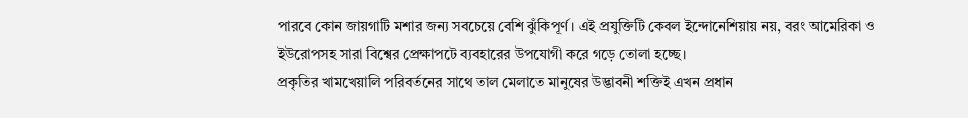পারবে কোন জায়গাটি মশার জন্য সবচেয়ে বেশি ঝুঁকিপূর্ণ। এই প্রযুক্তিটি কেবল ইন্দোনেশিয়ায় নয়, বরং আমেরিকা ও ইউরোপসহ সারা বিশ্বের প্রেক্ষাপটে ব্যবহারের উপযোগী করে গড়ে তোলা হচ্ছে।
প্রকৃতির খামখেয়ালি পরিবর্তনের সাথে তাল মেলাতে মানুষের উদ্ভাবনী শক্তিই এখন প্রধান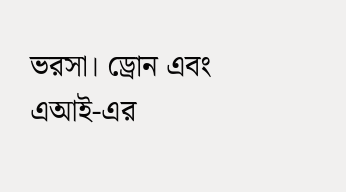ভরসা। ড্রোন এবং এআই-এর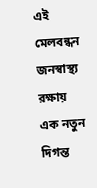এই মেলবন্ধন জনস্বাস্থ্য রক্ষায় এক নতুন দিগন্ত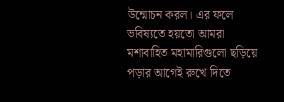উন্মোচন করল। এর ফলে ভবিষ্যতে হয়তো আমরা মশাবাহিত মহামারিগুলো ছড়িয়ে পড়ার আগেই রুখে দিতে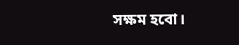সক্ষম হবো।